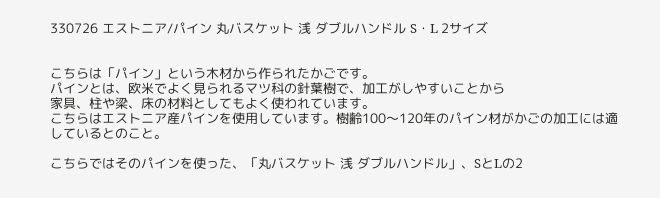330726 エストニア/パイン 丸バスケット 浅 ダブルハンドル S・L 2サイズ


こちらは「パイン」という木材から作られたかごです。
パインとは、欧米でよく見られるマツ科の針葉樹で、加工がしやすいことから
家具、柱や梁、床の材料としてもよく使われています。
こちらはエストニア産パインを使用しています。樹齢100〜120年のパイン材がかごの加工には適しているとのこと。

こちらではそのパインを使った、「丸バスケット 浅 ダブルハンドル」、SとLの2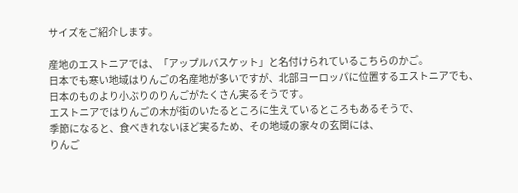サイズをご紹介します。

産地のエストニアでは、「アップルバスケット」と名付けられているこちらのかご。
日本でも寒い地域はりんごの名産地が多いですが、北部ヨーロッパに位置するエストニアでも、
日本のものより小ぶりのりんごがたくさん実るそうです。
エストニアではりんごの木が街のいたるところに生えているところもあるそうで、
季節になると、食べきれないほど実るため、その地域の家々の玄関には、
りんご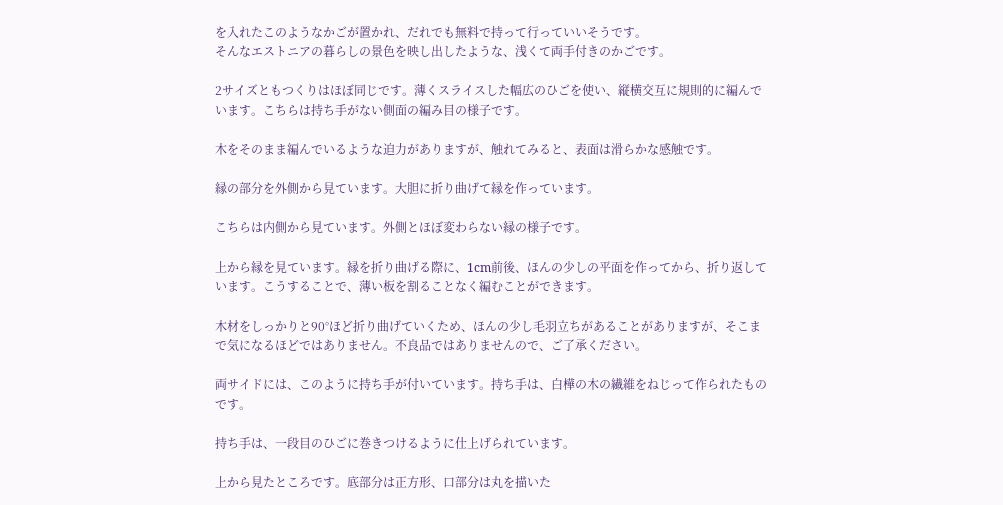を入れたこのようなかごが置かれ、だれでも無料で持って行っていいそうです。
そんなエストニアの暮らしの景色を映し出したような、浅くて両手付きのかごです。

2サイズともつくりはほぼ同じです。薄くスライスした幅広のひごを使い、縦横交互に規則的に編んでいます。こちらは持ち手がない側面の編み目の様子です。

木をそのまま編んでいるような迫力がありますが、触れてみると、表面は滑らかな感触です。

縁の部分を外側から見ています。大胆に折り曲げて縁を作っています。

こちらは内側から見ています。外側とほぼ変わらない縁の様子です。

上から縁を見ています。縁を折り曲げる際に、1cm前後、ほんの少しの平面を作ってから、折り返しています。こうすることで、薄い板を割ることなく編むことができます。

木材をしっかりと90°ほど折り曲げていくため、ほんの少し毛羽立ちがあることがありますが、そこまで気になるほどではありません。不良品ではありませんので、ご了承ください。

両サイドには、このように持ち手が付いています。持ち手は、白樺の木の繊維をねじって作られたものです。

持ち手は、一段目のひごに巻きつけるように仕上げられています。

上から見たところです。底部分は正方形、口部分は丸を描いた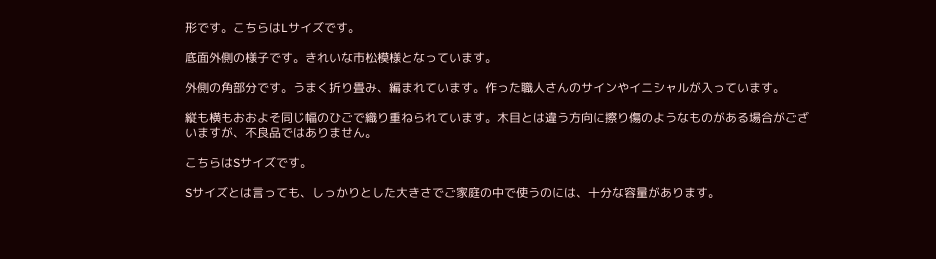形です。こちらはLサイズです。

底面外側の様子です。きれいな市松模様となっています。

外側の角部分です。うまく折り畳み、編まれています。作った職人さんのサインやイニシャルが入っています。

縦も横もおおよそ同じ幅のひごで織り重ねられています。木目とは違う方向に擦り傷のようなものがある場合がございますが、不良品ではありません。

こちらはSサイズです。

Sサイズとは言っても、しっかりとした大きさでご家庭の中で使うのには、十分な容量があります。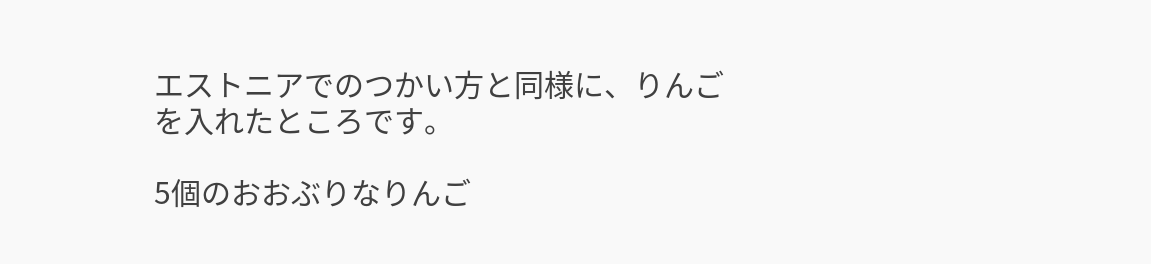エストニアでのつかい方と同様に、りんごを入れたところです。

5個のおおぶりなりんご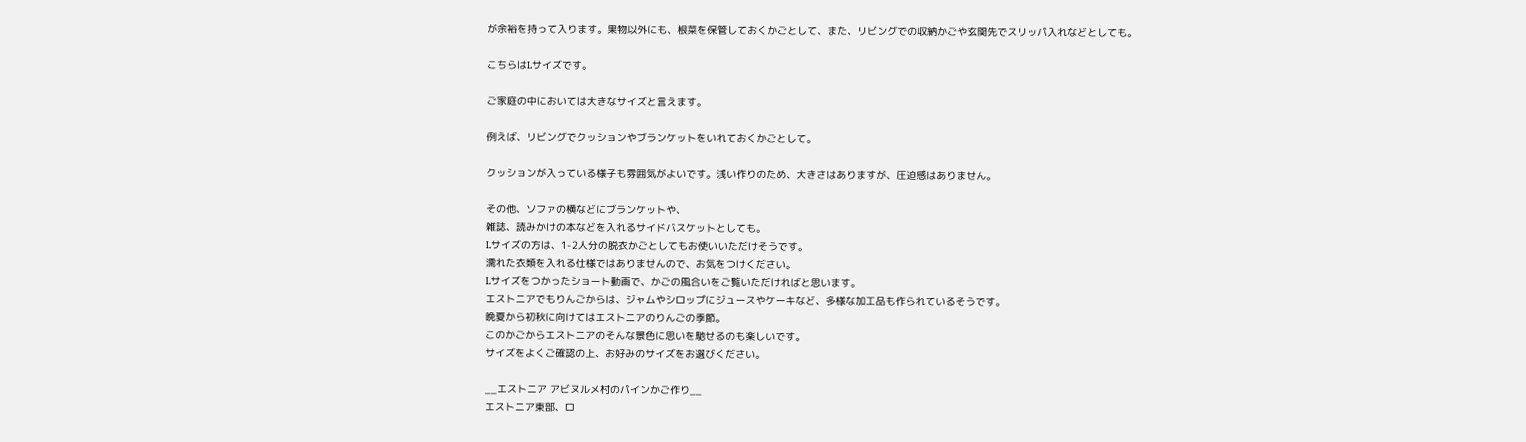が余裕を持って入ります。果物以外にも、根菜を保管しておくかごとして、また、リビングでの収納かごや玄関先でスリッパ入れなどとしても。

こちらはLサイズです。

ご家庭の中においては大きなサイズと言えます。

例えば、リビングでクッションやブランケットをいれておくかごとして。

クッションが入っている様子も雰囲気がよいです。浅い作りのため、大きさはありますが、圧迫感はありません。

その他、ソファの横などにブランケットや、
雑誌、読みかけの本などを入れるサイドバスケットとしても。
Lサイズの方は、1-2人分の脱衣かごとしてもお使いいただけそうです。
濡れた衣類を入れる仕様ではありませんので、お気をつけください。
Lサイズをつかったショート動画で、かごの風合いをご覧いただければと思います。
エストニアでもりんごからは、ジャムやシロップにジュースやケーキなど、多様な加工品も作られているそうです。
晩夏から初秋に向けてはエストニアのりんごの季節。
このかごからエストニアのそんな景色に思いを馳せるのも楽しいです。
サイズをよくご確認の上、お好みのサイズをお選びください。

__エストニア アビヌルメ村のパインかご作り__
エストニア東部、ロ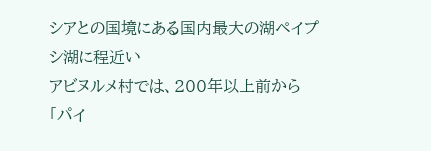シアとの国境にある国内最大の湖ペイプシ湖に程近い
アビヌルメ村では、200年以上前から「パイ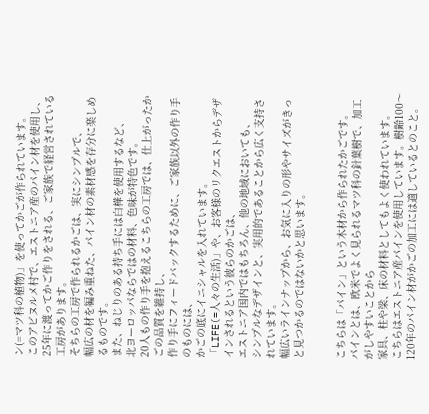ン(=マツ科の植物)」を使ってかごが作られています。
このアビヌルメ村で、エストニア産のパイン材を使用し、
25年に渡ってかご作りをされる、ご家族で経営されている工房があります。
そちらの工房で作られるかごは、実にシンプルで、
幅広の材を編み重ねた、パイン材の素材感を存分に楽しめるものです。
また、ねじりのある持ち手には白樺を使用するなど、
北ヨーロッパならではの材料、色味が特色です。
20人もの作り手を抱えるこちらの工房では、仕上がったかごの品質を維持し、
作り手にフィードバックするために、ご家族以外の作り手のものには、
かごの底にイニシャルを入れています。
「LIFE(=人々の生活)」や、お客様のリクエストからデザインされるという彼らのかごは、
エストニア国内ではもちろん、他の地域においても、
シンプルなデザインと、実用的であることから広く支持されています。
幅広いラインナップから、お気に入りの形やサイズがきっと見つかるのではないかと思います。


こちらは「パイン」という木材から作られたかごです。
パインとは、欧米でよく見られるマツ科の針葉樹で、加工がしやすいことから
家具、柱や梁、床の材料としてもよく使われています。
こちらはエストニア産パインを使用しています。樹齢100〜120年のパイン材がかごの加工には適しているとのこと。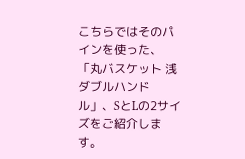こちらではそのパインを使った、「丸バスケット 浅 ダブルハンドル」、SとLの2サイズをご紹介します。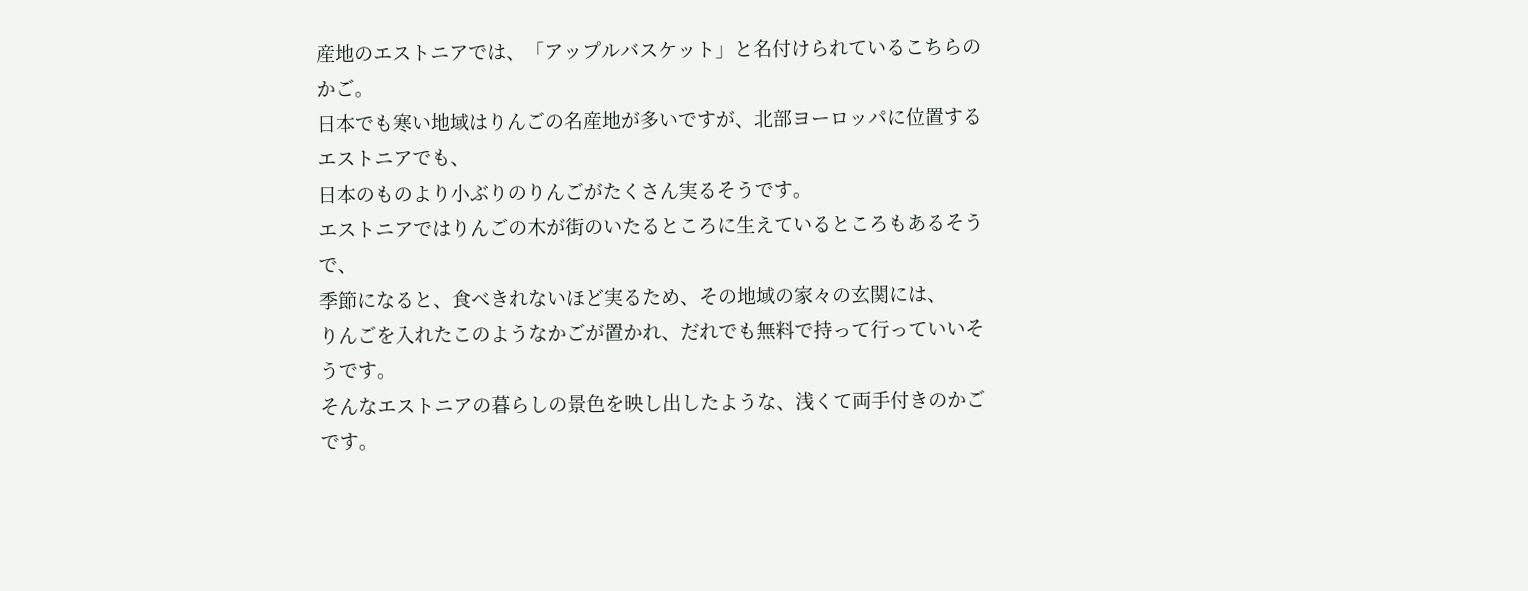産地のエストニアでは、「アップルバスケット」と名付けられているこちらのかご。
日本でも寒い地域はりんごの名産地が多いですが、北部ヨーロッパに位置するエストニアでも、
日本のものより小ぶりのりんごがたくさん実るそうです。
エストニアではりんごの木が街のいたるところに生えているところもあるそうで、
季節になると、食べきれないほど実るため、その地域の家々の玄関には、
りんごを入れたこのようなかごが置かれ、だれでも無料で持って行っていいそうです。
そんなエストニアの暮らしの景色を映し出したような、浅くて両手付きのかごです。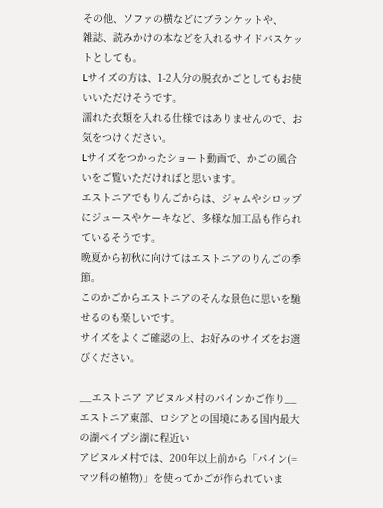その他、ソファの横などにブランケットや、
雑誌、読みかけの本などを入れるサイドバスケットとしても。
Lサイズの方は、1-2人分の脱衣かごとしてもお使いいただけそうです。
濡れた衣類を入れる仕様ではありませんので、お気をつけください。
Lサイズをつかったショート動画で、かごの風合いをご覧いただければと思います。
エストニアでもりんごからは、ジャムやシロップにジュースやケーキなど、多様な加工品も作られているそうです。
晩夏から初秋に向けてはエストニアのりんごの季節。
このかごからエストニアのそんな景色に思いを馳せるのも楽しいです。
サイズをよくご確認の上、お好みのサイズをお選びください。

__エストニア アビヌルメ村のパインかご作り__
エストニア東部、ロシアとの国境にある国内最大の湖ペイプシ湖に程近い
アビヌルメ村では、200年以上前から「パイン(=マツ科の植物)」を使ってかごが作られていま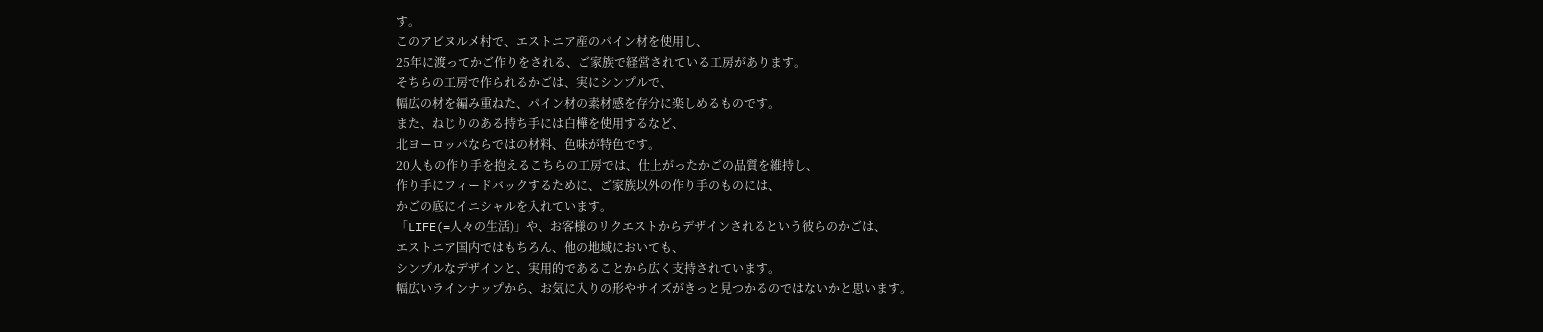す。
このアビヌルメ村で、エストニア産のパイン材を使用し、
25年に渡ってかご作りをされる、ご家族で経営されている工房があります。
そちらの工房で作られるかごは、実にシンプルで、
幅広の材を編み重ねた、パイン材の素材感を存分に楽しめるものです。
また、ねじりのある持ち手には白樺を使用するなど、
北ヨーロッパならではの材料、色味が特色です。
20人もの作り手を抱えるこちらの工房では、仕上がったかごの品質を維持し、
作り手にフィードバックするために、ご家族以外の作り手のものには、
かごの底にイニシャルを入れています。
「LIFE(=人々の生活)」や、お客様のリクエストからデザインされるという彼らのかごは、
エストニア国内ではもちろん、他の地域においても、
シンプルなデザインと、実用的であることから広く支持されています。
幅広いラインナップから、お気に入りの形やサイズがきっと見つかるのではないかと思います。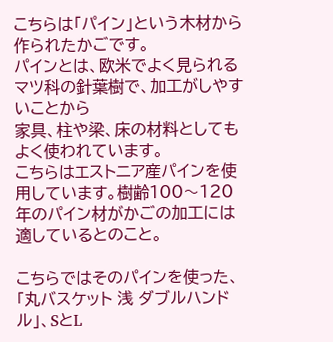こちらは「パイン」という木材から作られたかごです。
パインとは、欧米でよく見られるマツ科の針葉樹で、加工がしやすいことから
家具、柱や梁、床の材料としてもよく使われています。
こちらはエストニア産パインを使用しています。樹齢100〜120年のパイン材がかごの加工には適しているとのこと。

こちらではそのパインを使った、「丸バスケット 浅 ダブルハンドル」、SとL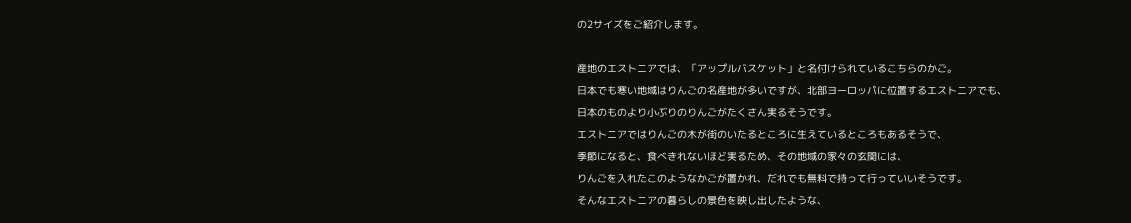の2サイズをご紹介します。

産地のエストニアでは、「アップルバスケット」と名付けられているこちらのかご。
日本でも寒い地域はりんごの名産地が多いですが、北部ヨーロッパに位置するエストニアでも、
日本のものより小ぶりのりんごがたくさん実るそうです。
エストニアではりんごの木が街のいたるところに生えているところもあるそうで、
季節になると、食べきれないほど実るため、その地域の家々の玄関には、
りんごを入れたこのようなかごが置かれ、だれでも無料で持って行っていいそうです。
そんなエストニアの暮らしの景色を映し出したような、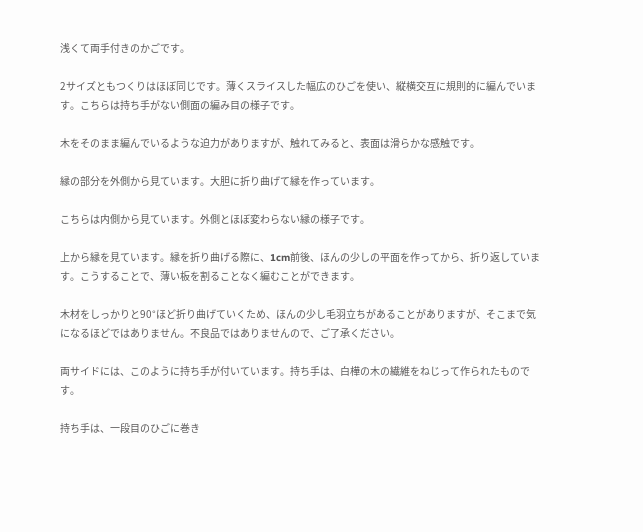浅くて両手付きのかごです。

2サイズともつくりはほぼ同じです。薄くスライスした幅広のひごを使い、縦横交互に規則的に編んでいます。こちらは持ち手がない側面の編み目の様子です。

木をそのまま編んでいるような迫力がありますが、触れてみると、表面は滑らかな感触です。

縁の部分を外側から見ています。大胆に折り曲げて縁を作っています。

こちらは内側から見ています。外側とほぼ変わらない縁の様子です。

上から縁を見ています。縁を折り曲げる際に、1cm前後、ほんの少しの平面を作ってから、折り返しています。こうすることで、薄い板を割ることなく編むことができます。

木材をしっかりと90°ほど折り曲げていくため、ほんの少し毛羽立ちがあることがありますが、そこまで気になるほどではありません。不良品ではありませんので、ご了承ください。

両サイドには、このように持ち手が付いています。持ち手は、白樺の木の繊維をねじって作られたものです。

持ち手は、一段目のひごに巻き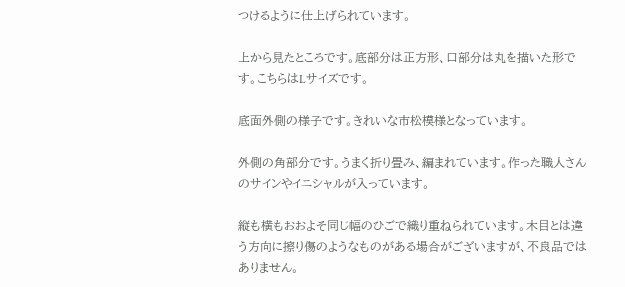つけるように仕上げられています。

上から見たところです。底部分は正方形、口部分は丸を描いた形です。こちらはLサイズです。

底面外側の様子です。きれいな市松模様となっています。

外側の角部分です。うまく折り畳み、編まれています。作った職人さんのサインやイニシャルが入っています。

縦も横もおおよそ同じ幅のひごで織り重ねられています。木目とは違う方向に擦り傷のようなものがある場合がございますが、不良品ではありません。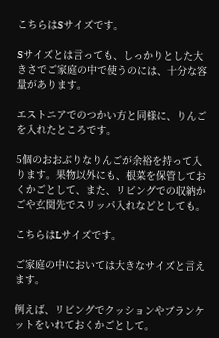こちらはSサイズです。

Sサイズとは言っても、しっかりとした大きさでご家庭の中で使うのには、十分な容量があります。

エストニアでのつかい方と同様に、りんごを入れたところです。

5個のおおぶりなりんごが余裕を持って入ります。果物以外にも、根菜を保管しておくかごとして、また、リビングでの収納かごや玄関先でスリッパ入れなどとしても。

こちらはLサイズです。

ご家庭の中においては大きなサイズと言えます。

例えば、リビングでクッションやブランケットをいれておくかごとして。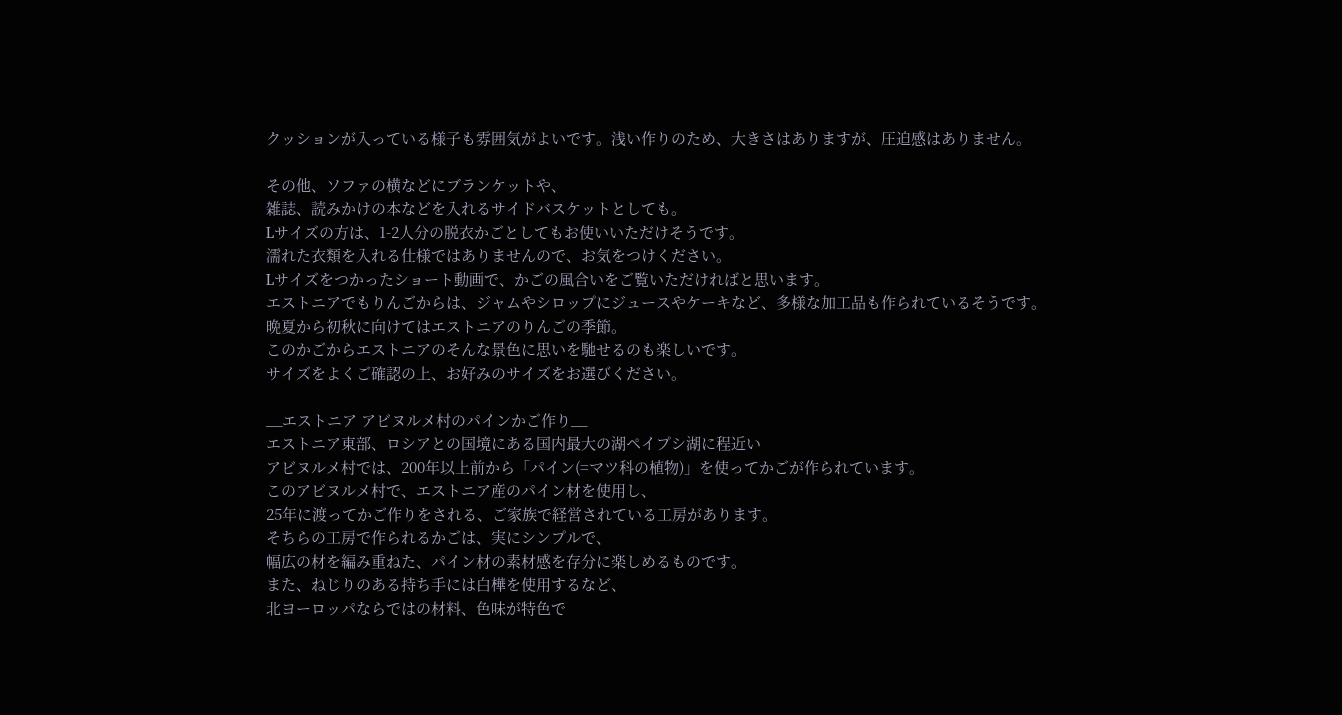クッションが入っている様子も雰囲気がよいです。浅い作りのため、大きさはありますが、圧迫感はありません。

その他、ソファの横などにブランケットや、
雑誌、読みかけの本などを入れるサイドバスケットとしても。
Lサイズの方は、1-2人分の脱衣かごとしてもお使いいただけそうです。
濡れた衣類を入れる仕様ではありませんので、お気をつけください。
Lサイズをつかったショート動画で、かごの風合いをご覧いただければと思います。
エストニアでもりんごからは、ジャムやシロップにジュースやケーキなど、多様な加工品も作られているそうです。
晩夏から初秋に向けてはエストニアのりんごの季節。
このかごからエストニアのそんな景色に思いを馳せるのも楽しいです。
サイズをよくご確認の上、お好みのサイズをお選びください。

__エストニア アビヌルメ村のパインかご作り__
エストニア東部、ロシアとの国境にある国内最大の湖ペイプシ湖に程近い
アビヌルメ村では、200年以上前から「パイン(=マツ科の植物)」を使ってかごが作られています。
このアビヌルメ村で、エストニア産のパイン材を使用し、
25年に渡ってかご作りをされる、ご家族で経営されている工房があります。
そちらの工房で作られるかごは、実にシンプルで、
幅広の材を編み重ねた、パイン材の素材感を存分に楽しめるものです。
また、ねじりのある持ち手には白樺を使用するなど、
北ヨーロッパならではの材料、色味が特色で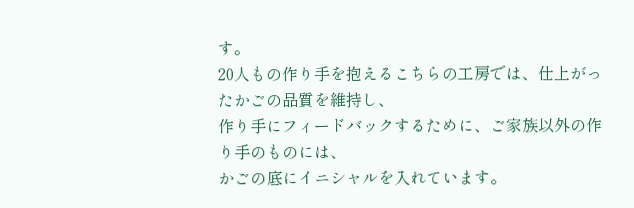す。
20人もの作り手を抱えるこちらの工房では、仕上がったかごの品質を維持し、
作り手にフィードバックするために、ご家族以外の作り手のものには、
かごの底にイニシャルを入れています。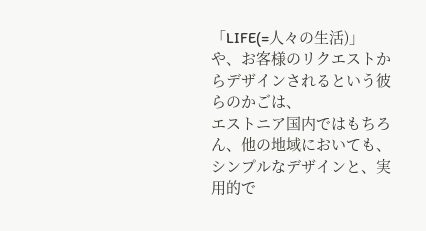「LIFE(=人々の生活)」や、お客様のリクエストからデザインされるという彼らのかごは、
エストニア国内ではもちろん、他の地域においても、
シンプルなデザインと、実用的で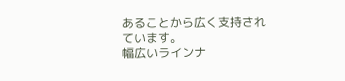あることから広く支持されています。
幅広いラインナ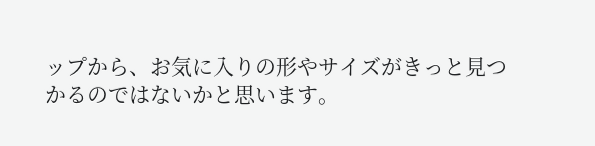ップから、お気に入りの形やサイズがきっと見つかるのではないかと思います。